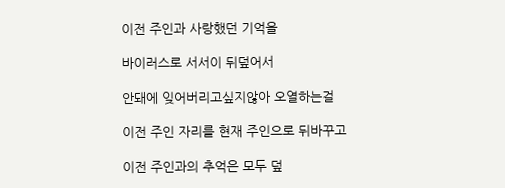이전 주인과 사랑했던 기억을

바이러스로 서서이 뒤덮어서

안돼에 잊어버리고싶지않아 오열하는걸

이전 주인 자리를 현재 주인으로 뒤바꾸고

이전 주인과의 추억은 모두 덮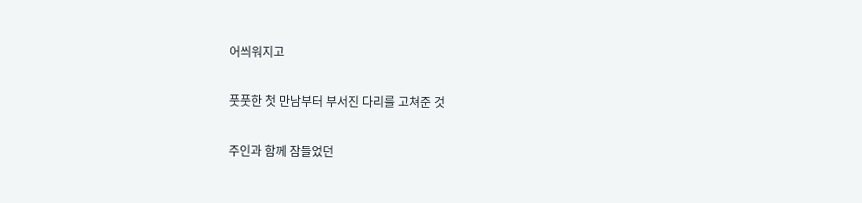어씌워지고

풋풋한 첫 만남부터 부서진 다리를 고쳐준 것

주인과 함께 잠들었던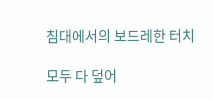침대에서의 보드레한 터치

모두 다 덮어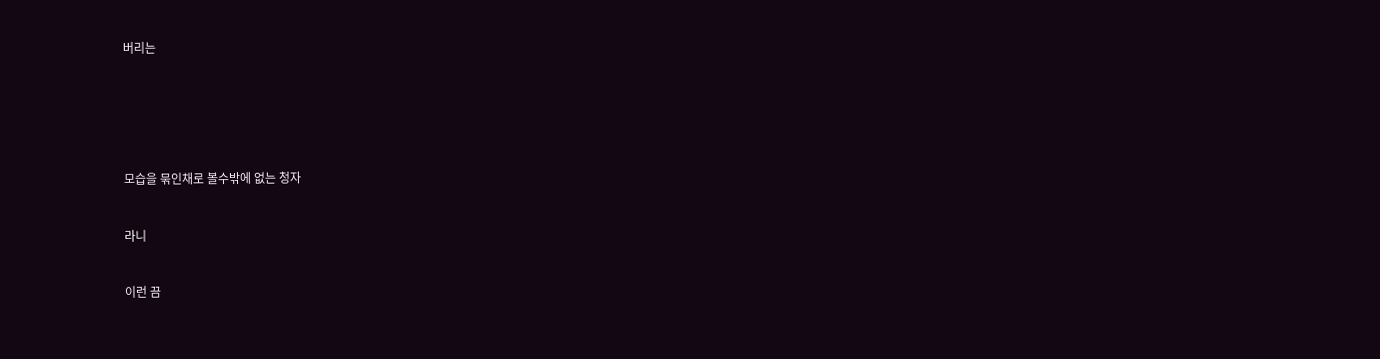버리는






모습을 묶인채로 볼수밖에 없는 청자


라니


이런 끔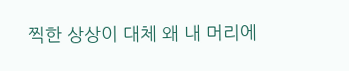찍한 상상이 대체 왜 내 머리에